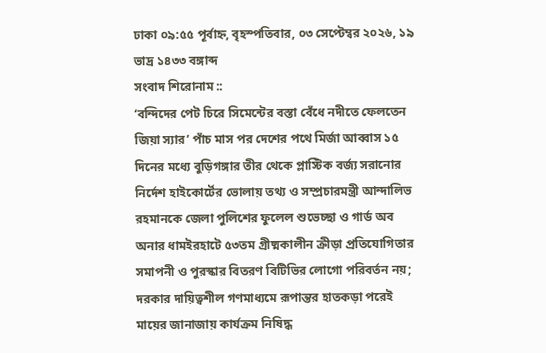ঢাকা ০৯:৫৫ পূর্বাহ্ন, বৃহস্পতিবার, ০৩ সেপ্টেম্বর ২০২৬, ১৯ ভাদ্র ১৪৩৩ বঙ্গাব্দ
সংবাদ শিরোনাম ::
‘বন্দিদের পেট চিরে সিমেন্টের বস্তা বেঁধে নদীতে ফেলতেন জিয়া স্যার’ পাঁচ মাস পর দেশের পথে মির্জা আব্বাস ১৫ দিনের মধ্যে বুড়িগঙ্গার তীর থেকে প্লাস্টিক বর্জ্য সরানোর নির্দেশ হাইকোর্টের ভোলায় তথ্য ও সম্প্রচারমন্ত্রী আন্দালিভ রহমানকে জেলা পুলিশের ফুলেল শুভেচ্ছা ও গার্ড অব অনার ধামইরহাটে ৫৩তম গ্রীষ্মকালীন ক্রীড়া প্রতিযোগিতার সমাপনী ও পুরস্কার বিতরণ বিটিভির লোগো পরিবর্তন নয়; দরকার দায়িত্বশীল গণমাধ্যমে রূপান্তর হাতকড়া পরেই মায়ের জানাজায় কার্যক্রম নিষিদ্ধ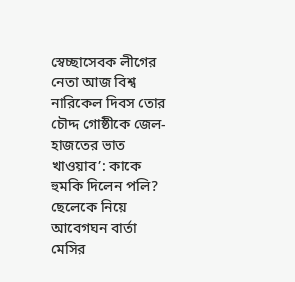স্বেচ্ছাসেবক লীগের নেতা আজ বিশ্ব নারিকেল দিবস তোর চৌদ্দ গোষ্ঠীকে জেল-হাজতের ভাত খাওয়াব’: কাকে হুমকি দিলেন পলি? ছেলেকে নিয়ে আবেগঘন বার্তা মেসির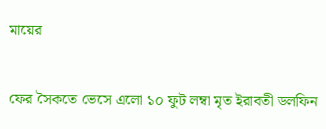মায়ের

ফের সৈকতে ভেসে এলো ১০ ফুট লম্বা মৃত ইরাবতী ডলফিন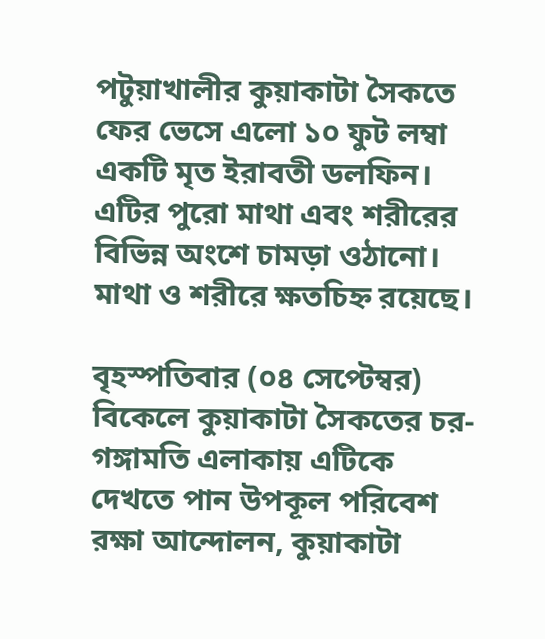পটুয়াখালীর কুয়াকাটা সৈকতে ফের ভেসে এলো ১০ ফুট লম্বা একটি মৃত ইরাবতী ডলফিন। এটির পুরো মাথা এবং শরীরের বিভিন্ন অংশে চামড়া ওঠানো। মাথা ও শরীরে ক্ষতচিহ্ন রয়েছে।

বৃহস্পতিবার (০৪ সেপ্টেম্বর) বিকেলে কুয়াকাটা সৈকতের চর-গঙ্গামতি এলাকায় এটিকে দেখতে পান উপকূল পরিবেশ রক্ষা আন্দোলন, কুয়াকাটা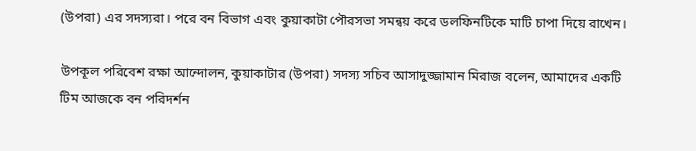(উপরা) এর সদস্যরা। পরে বন বিভাগ এবং কুয়াকাটা পৌরসভা সমন্বয় করে ডলফিনটিকে মাটি চাপা দিয়ে রাখেন।

উপকূল পরিবেশ রক্ষা আন্দোলন, কুয়াকাটার (উপরা) সদস্য সচিব আসাদুজ্জামান মিরাজ বলেন, আমাদের একটি টিম আজকে বন পরিদর্শন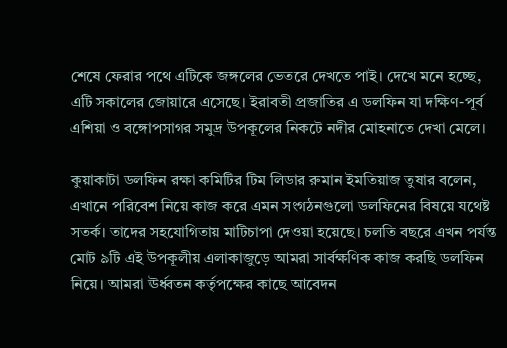শেষে ফেরার পথে এটিকে জঙ্গলের ভেতরে দেখতে পাই। দেখে মনে হচ্ছে, এটি সকালের জোয়ারে এসেছে। ইরাবতী প্রজাতির এ ডলফিন যা দক্ষিণ-পূর্ব এশিয়া ও বঙ্গোপসাগর সমুদ্র উপকূলের নিকটে নদীর মোহনাতে দেখা মেলে।

কুয়াকাটা ডলফিন রক্ষা কমিটির টিম লিডার রুমান ইমতিয়াজ তুষার বলেন, এখানে পরিবেশ নিয়ে কাজ করে এমন সংগঠনগুলো ডলফিনের বিষয়ে যথেষ্ট সতর্ক। তাদের সহযোগিতায় মাটিচাপা দেওয়া হয়েছে। চলতি বছরে এখন পর্যন্ত মোট ৯টি এই উপকূলীয় এলাকাজুড়ে আমরা সার্বক্ষণিক কাজ করছি ডলফিন নিয়ে। আমরা ঊর্ধ্বতন কর্তৃপক্ষের কাছে আবেদন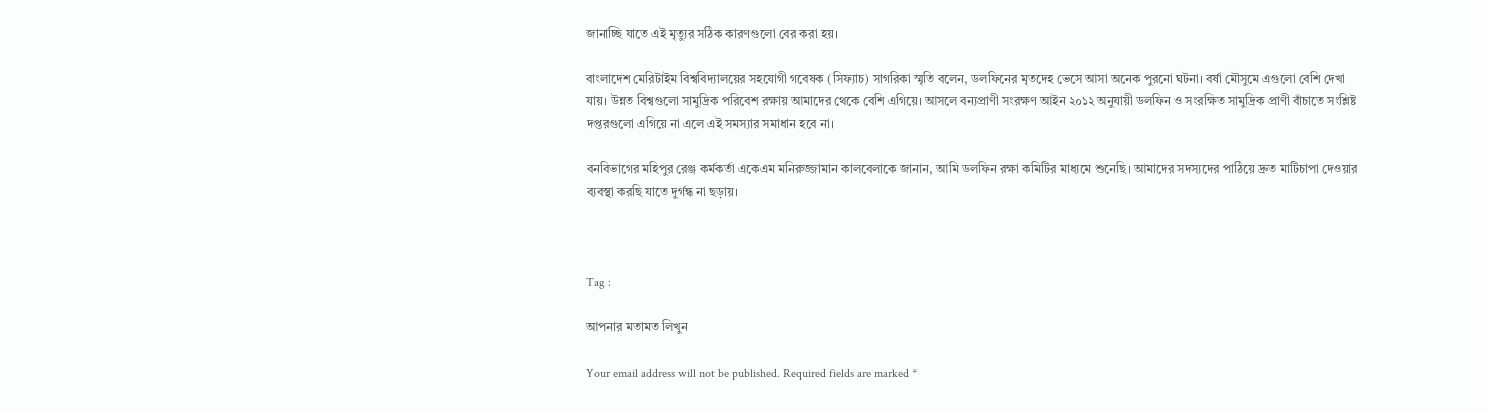জানাচ্ছি যাতে এই মৃত্যুর সঠিক কারণগুলো বের করা হয়।

বাংলাদেশ মেরিটাইম বিশ্ববিদ্যালয়ের সহযোগী গবেষক (সিফ্যাচ) সাগরিকা স্মৃতি বলেন, ডলফিনের মৃতদেহ ভেসে আসা অনেক পুরনো ঘটনা। বর্ষা মৌসুমে এগুলো বেশি দেখা যায়। উন্নত বিশ্বগুলো সামুদ্রিক পরিবেশ রক্ষায় আমাদের থেকে বেশি এগিয়ে। আসলে বন্যপ্রাণী সংরক্ষণ আইন ২০১২ অনুযায়ী ডলফিন ও সংরক্ষিত সামুদ্রিক প্রাণী বাঁচাতে সংশ্লিষ্ট দপ্তরগুলো এগিয়ে না এলে এই সমস্যার সমাধান হবে না।

বনবিভাগের মহিপুর রেঞ্জ কর্মকর্তা একেএম মনিরুজ্জামান কালবেলাকে জানান, আমি ডলফিন রক্ষা কমিটির মাধ্যমে শুনেছি। আমাদের সদস্যদের পাঠিয়ে দ্রুত মাটিচাপা দেওয়ার ব্যবস্থা করছি যাতে দুর্গন্ধ না ছড়ায়।



Tag :

আপনার মতামত লিখুন

Your email address will not be published. Required fields are marked *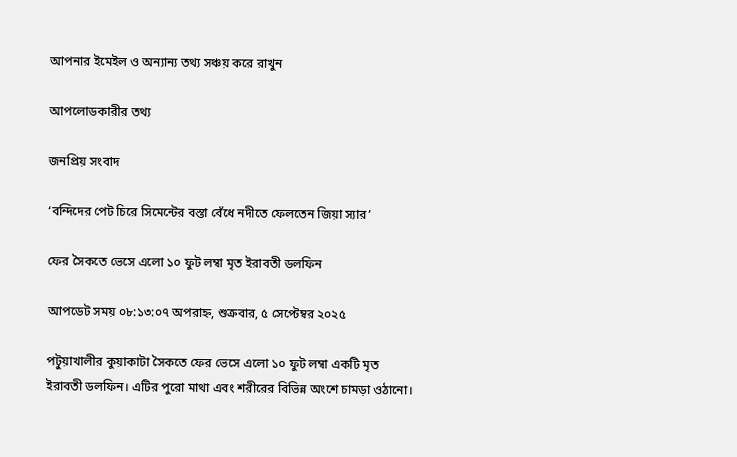আপনার ইমেইল ও অন্যান্য তথ্য সঞ্চয় করে রাখুন

আপলোডকারীর তথ্য

জনপ্রিয় সংবাদ

‘বন্দিদের পেট চিরে সিমেন্টের বস্তা বেঁধে নদীতে ফেলতেন জিয়া স্যার’

ফের সৈকতে ভেসে এলো ১০ ফুট লম্বা মৃত ইরাবতী ডলফিন

আপডেট সময় ০৮:১৩:০৭ অপরাহ্ন, শুক্রবার, ৫ সেপ্টেম্বর ২০২৫

পটুয়াখালীর কুয়াকাটা সৈকতে ফের ভেসে এলো ১০ ফুট লম্বা একটি মৃত ইরাবতী ডলফিন। এটির পুরো মাথা এবং শরীরের বিভিন্ন অংশে চামড়া ওঠানো।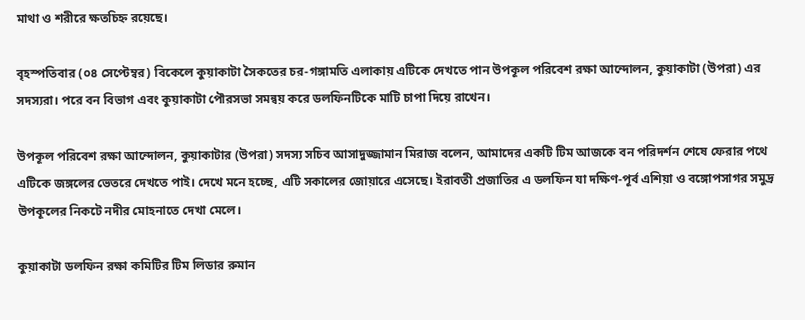মাথা ও শরীরে ক্ষতচিহ্ন রয়েছে।

বৃহস্পতিবার (০৪ সেপ্টেম্বর) বিকেলে কুয়াকাটা সৈকতের চর-গঙ্গামতি এলাকায় এটিকে দেখতে পান উপকূল পরিবেশ রক্ষা আন্দোলন, কুয়াকাটা (উপরা) এর সদস্যরা। পরে বন বিভাগ এবং কুয়াকাটা পৌরসভা সমন্বয় করে ডলফিনটিকে মাটি চাপা দিয়ে রাখেন।

উপকূল পরিবেশ রক্ষা আন্দোলন, কুয়াকাটার (উপরা) সদস্য সচিব আসাদুজ্জামান মিরাজ বলেন, আমাদের একটি টিম আজকে বন পরিদর্শন শেষে ফেরার পথে এটিকে জঙ্গলের ভেতরে দেখতে পাই। দেখে মনে হচ্ছে, এটি সকালের জোয়ারে এসেছে। ইরাবতী প্রজাতির এ ডলফিন যা দক্ষিণ-পূর্ব এশিয়া ও বঙ্গোপসাগর সমুদ্র উপকূলের নিকটে নদীর মোহনাতে দেখা মেলে।

কুয়াকাটা ডলফিন রক্ষা কমিটির টিম লিডার রুমান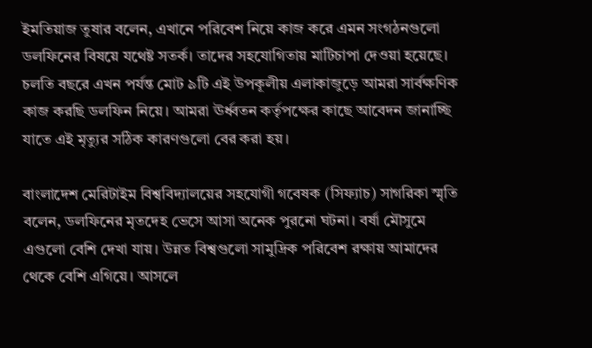ইমতিয়াজ তুষার বলেন, এখানে পরিবেশ নিয়ে কাজ করে এমন সংগঠনগুলো ডলফিনের বিষয়ে যথেষ্ট সতর্ক। তাদের সহযোগিতায় মাটিচাপা দেওয়া হয়েছে। চলতি বছরে এখন পর্যন্ত মোট ৯টি এই উপকূলীয় এলাকাজুড়ে আমরা সার্বক্ষণিক কাজ করছি ডলফিন নিয়ে। আমরা ঊর্ধ্বতন কর্তৃপক্ষের কাছে আবেদন জানাচ্ছি যাতে এই মৃত্যুর সঠিক কারণগুলো বের করা হয়।

বাংলাদেশ মেরিটাইম বিশ্ববিদ্যালয়ের সহযোগী গবেষক (সিফ্যাচ) সাগরিকা স্মৃতি বলেন, ডলফিনের মৃতদেহ ভেসে আসা অনেক পুরনো ঘটনা। বর্ষা মৌসুমে এগুলো বেশি দেখা যায়। উন্নত বিশ্বগুলো সামুদ্রিক পরিবেশ রক্ষায় আমাদের থেকে বেশি এগিয়ে। আসলে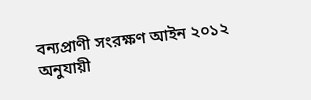বন্যপ্রাণী সংরক্ষণ আইন ২০১২ অনুযায়ী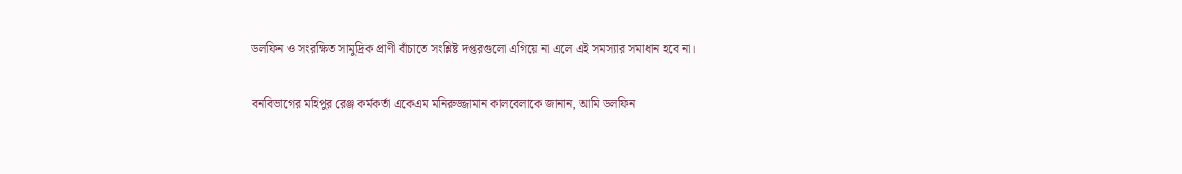ডলফিন ও সংরক্ষিত সামুদ্রিক প্রাণী বাঁচাতে সংশ্লিষ্ট দপ্তরগুলো এগিয়ে না এলে এই সমস্যার সমাধান হবে না।

বনবিভাগের মহিপুর রেঞ্জ কর্মকর্তা একেএম মনিরুজ্জামান কালবেলাকে জানান, আমি ডলফিন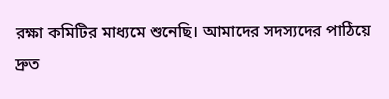রক্ষা কমিটির মাধ্যমে শুনেছি। আমাদের সদস্যদের পাঠিয়ে দ্রুত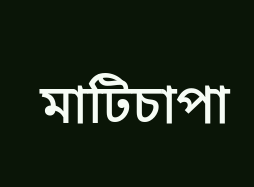মাটিচাপা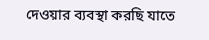দেওয়ার ব্যবস্থা করছি যাতে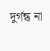দুর্গন্ধ না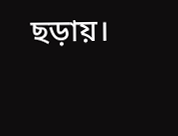ছড়ায়।